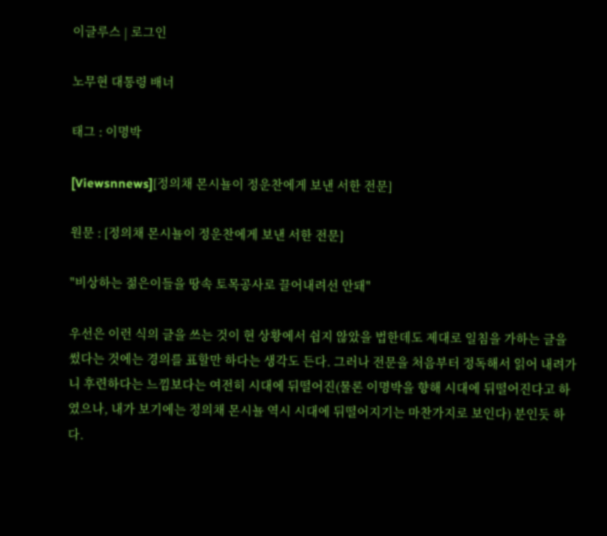이글루스 | 로그인

노무현 대통령 배너

태그 : 이명박

[Viewsnnews][정의채 몬시뇰이 정운찬에게 보낸 서한 전문]

원문 : [정의채 몬시뇰이 정운찬에게 보낸 서한 전문]

"비상하는 젊은이들을 땅속 토목공사로 끌어내려선 안돼"

우선은 이런 식의 글을 쓰는 것이 현 상황에서 쉽지 않았을 법한데도 제대로 일침을 가하는 글을 썼다는 것에는 경의를 표할만 하다는 생각도 든다. 그러나 전문을 처음부터 정독해서 읽어 내려가니 후련하다는 느낌보다는 여전히 시대에 뒤떨어진(물론 이명박을 향해 시대에 뒤떨어진다고 하였으나, 내가 보기에는 정의채 몬시뇰 역시 시대에 뒤떨어지기는 마찬가지로 보인다) 분인듯 하다.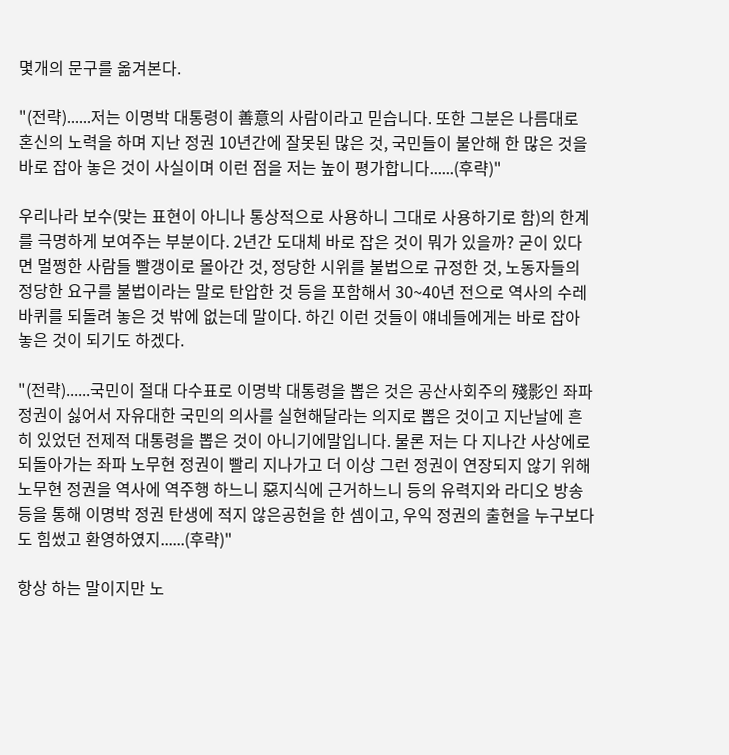몇개의 문구를 옮겨본다.

"(전략)......저는 이명박 대통령이 善意의 사람이라고 믿습니다. 또한 그분은 나름대로 혼신의 노력을 하며 지난 정권 10년간에 잘못된 많은 것, 국민들이 불안해 한 많은 것을 바로 잡아 놓은 것이 사실이며 이런 점을 저는 높이 평가합니다......(후략)"

우리나라 보수(맞는 표현이 아니나 통상적으로 사용하니 그대로 사용하기로 함)의 한계를 극명하게 보여주는 부분이다. 2년간 도대체 바로 잡은 것이 뭐가 있을까? 굳이 있다면 멀쩡한 사람들 빨갱이로 몰아간 것, 정당한 시위를 불법으로 규정한 것, 노동자들의 정당한 요구를 불법이라는 말로 탄압한 것 등을 포함해서 30~40년 전으로 역사의 수레바퀴를 되돌려 놓은 것 밖에 없는데 말이다. 하긴 이런 것들이 얘네들에게는 바로 잡아 놓은 것이 되기도 하겠다.

"(전략)......국민이 절대 다수표로 이명박 대통령을 뽑은 것은 공산사회주의 殘影인 좌파정권이 싫어서 자유대한 국민의 의사를 실현해달라는 의지로 뽑은 것이고 지난날에 흔히 있었던 전제적 대통령을 뽑은 것이 아니기에말입니다. 물론 저는 다 지나간 사상에로 되돌아가는 좌파 노무현 정권이 빨리 지나가고 더 이상 그런 정권이 연장되지 않기 위해노무현 정권을 역사에 역주행 하느니 惡지식에 근거하느니 등의 유력지와 라디오 방송 등을 통해 이명박 정권 탄생에 적지 않은공헌을 한 셈이고, 우익 정권의 출현을 누구보다도 힘썼고 환영하였지......(후략)"

항상 하는 말이지만 노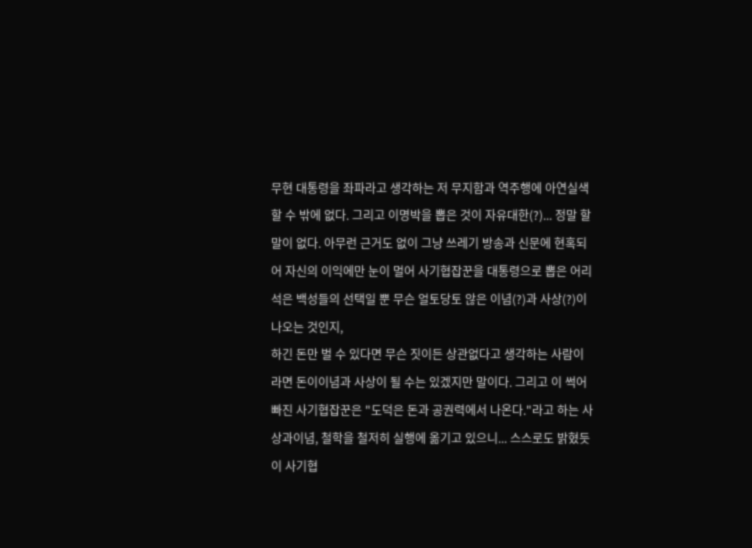무현 대통령을 좌파라고 생각하는 저 무지함과 역주행에 아연실색할 수 밖에 없다. 그리고 이명박을 뽑은 것이 자유대한(?)... 정말 할 말이 없다. 아무런 근거도 없이 그냥 쓰레기 방송과 신문에 현혹되어 자신의 이익에만 눈이 멀어 사기협잡꾼을 대통령으로 뽑은 어리석은 백성들의 선택일 뿐 무슨 얼토당토 않은 이념(?)과 사상(?)이 나오는 것인지,
하긴 돈만 벌 수 있다면 무슨 짓이든 상관없다고 생각하는 사람이라면 돈이이념과 사상이 될 수는 있겠지만 말이다. 그리고 이 썩어빠진 사기협잡꾼은 "도덕은 돈과 공권력에서 나온다."라고 하는 사상과이념, 철학을 철저히 실행에 옮기고 있으니... 스스로도 밝혔듯이 사기협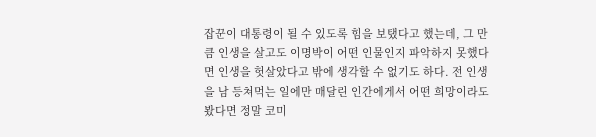잡꾼이 대통령이 될 수 있도록 힘을 보탰다고 했는데, 그 만큼 인생을 살고도 이명박이 어떤 인물인지 파악하지 못했다면 인생을 헛살았다고 밖에 생각할 수 없기도 하다. 전 인생을 남 등쳐먹는 일에만 매달린 인간에게서 어떤 희망이라도 봤다면 정말 코미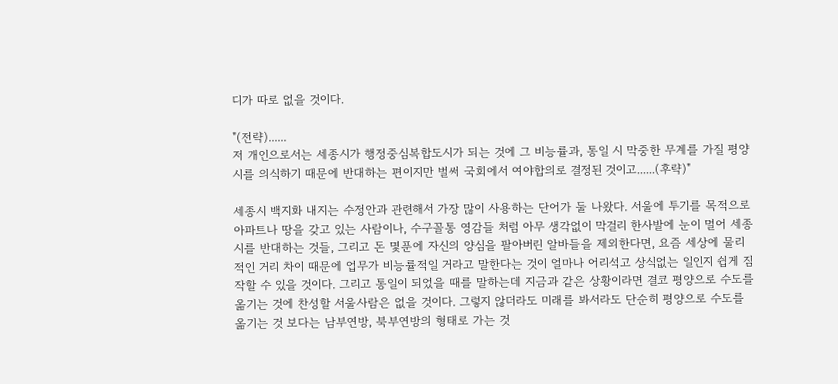디가 따로 없을 것이다.

"(전략)......
저 개인으로서는 세종시가 행정중심복합도시가 되는 것에 그 비능률과, 통일 시 막중한 무계를 가질 평양시를 의식하기 때문에 반대하는 편이지만 벌써 국회에서 여야합의로 결정된 것이고......(후략)"

세종시 백지화 내지는 수정안과 관련해서 가장 많이 사용하는 단어가 둘 나왔다. 서울에 투기를 목적으로 아파트나 땅을 갖고 있는 사람이나, 수구꼴통 영감들 처럼 아무 생각없이 막걸리 한사발에 눈이 멀어 세종시를 반대하는 것들, 그리고 돈 몇푼에 자신의 양심을 팔아버린 알바들을 제외한다면, 요즘 세상에 물리적인 거리 차이 때문에 업무가 비능률적일 거라고 말한다는 것이 얼마나 어리석고 상식없는 일인지 쉽게 짐작할 수 있을 것이다. 그리고 통일이 되었을 때를 말하는데 지금과 같은 상황이라면 결코 평양으로 수도를 옮기는 것에 찬성할 서울사람은 없을 것이다. 그렇지 않더라도 미래를 봐서라도 단순히 평양으로 수도를 옮기는 것 보다는 남부연방, 북부연방의 형태로 가는 것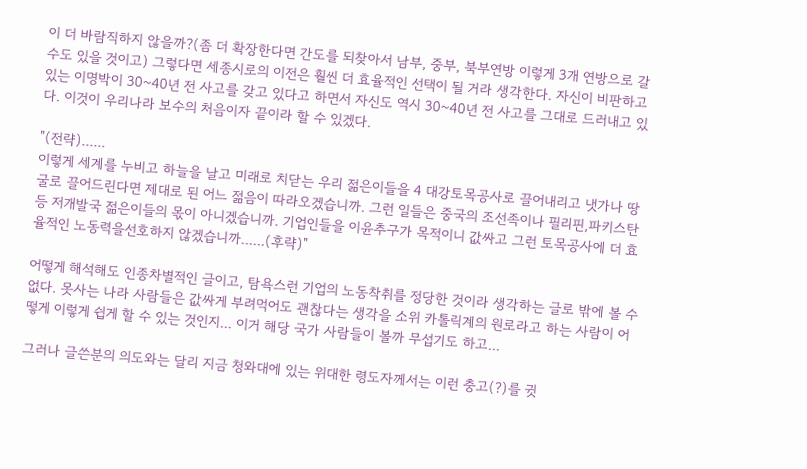이 더 바람직하지 않을까?(좀 더 확장한다면 간도를 되찾아서 남부, 중부, 북부연방 이렇게 3개 연방으로 갈 수도 있을 것이고) 그렇다면 세종시로의 이전은 훨씬 더 효율적인 선택이 될 거라 생각한다. 자신이 비판하고 있는 이명박이 30~40년 전 사고를 갖고 있다고 하면서 자신도 역시 30~40년 전 사고를 그대로 드러내고 있다. 이것이 우리나라 보수의 처음이자 끝이라 할 수 있겠다.

"(전략)......
이렇게 세계를 누비고 하늘을 날고 미래로 치닫는 우리 젊은이들을 4 대강토목공사로 끌어내리고 냇가나 땅굴로 끌어드린다면 제대로 된 어느 젊음이 따라오겠습니까. 그런 일들은 중국의 조선족이나 필리핀,파키스탄 등 저개발국 젊은이들의 몫이 아니겠습니까. 기업인들을 이윤추구가 목적이니 값싸고 그런 토목공사에 더 효율적인 노동력을선호하지 않겠습니까......(후략)"

어떻게 해석해도 인종차별적인 글이고, 탐욕스런 기업의 노동착취를 정당한 것이라 생각하는 글로 밖에 볼 수 없다. 못사는 나라 사람들은 값싸게 부려먹어도 괜찮다는 생각을 소위 카톨릭계의 원로라고 하는 사람이 어떻게 이렇게 쉽게 할 수 있는 것인지... 이거 해당 국가 사람들이 볼까 무섭기도 하고...

그러나 글쓴분의 의도와는 달리 지금 청와대에 있는 위대한 령도자께서는 이런 충고(?)를 귓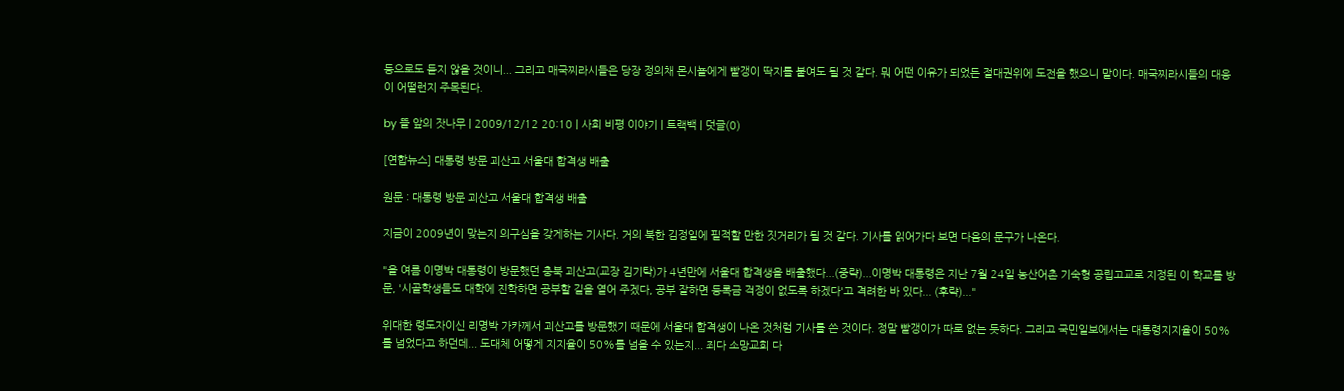등으로도 듣지 않을 것이니... 그리고 매국찌라시들은 당장 정의채 몬시뇰에게 빨갱이 딱지를 붙여도 될 것 같다. 뭐 어떤 이유가 되었든 절대권위에 도전을 했으니 말이다. 매국찌라시들의 대응이 어떨런지 주목된다.

by 뜰 앞의 잣나무 | 2009/12/12 20:10 | 사회 비평 이야기 | 트랙백 | 덧글(0)

[연합뉴스] 대통령 방문 괴산고 서울대 합격생 배출

원문 : 대통령 방문 괴산고 서울대 합격생 배출

지금이 2009년이 맞는지 의구심을 갖게하는 기사다. 거의 북한 김정일에 필적할 만한 짓거리가 될 것 같다. 기사를 읽어가다 보면 다음의 문구가 나온다.

"올 여름 이명박 대통령이 방문했던 충북 괴산고(교장 김기탁)가 4년만에 서울대 합격생을 배출했다...(중략)...이명박 대통령은 지난 7월 24일 농산어촌 기숙형 공립고교로 지정된 이 학교를 방문, '시골학생들도 대학에 진학하면 공부할 길을 열어 주겠다, 공부 잘하면 등록금 걱정이 없도록 하겠다'고 격려한 바 있다... (후략)..."

위대한 령도자이신 리명박 가카께서 괴산고를 방문했기 때문에 서울대 합격생이 나온 것처럼 기사를 쓴 것이다. 정말 빨갱이가 따로 없는 듯하다. 그리고 국민일보에서는 대통령지지율이 50%를 넘었다고 하던데... 도대체 어떻게 지지율이 50%를 넘을 수 있는지... 죄다 소망교회 다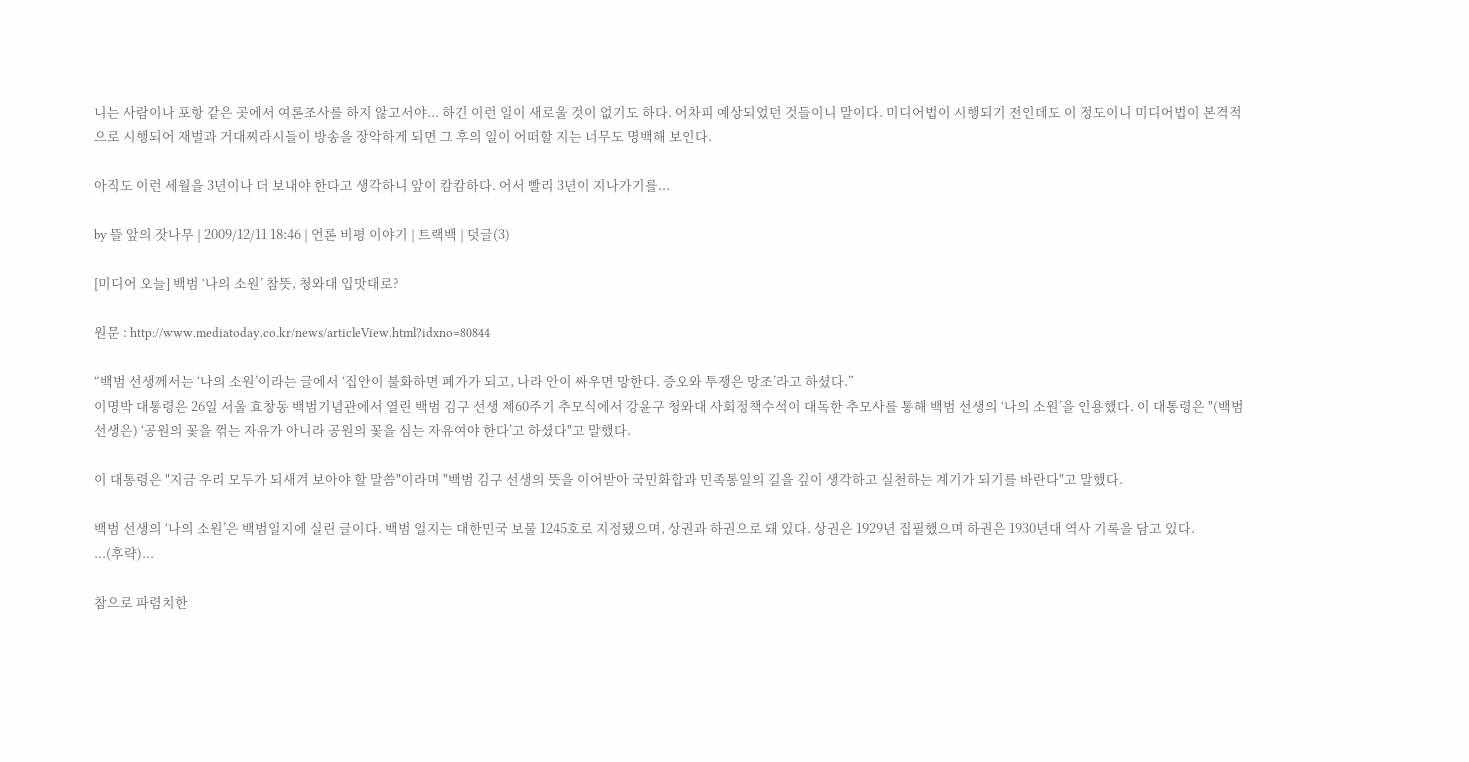니는 사람이나 포항 같은 곳에서 여론조사를 하지 않고서야... 하긴 이런 일이 새로울 것이 없기도 하다. 어차피 예상되었던 것들이니 말이다. 미디어법이 시행되기 전인데도 이 정도이니 미디어법이 본격적으로 시행되어 재벌과 거대찌라시들이 방송을 장악하게 되면 그 후의 일이 어떠할 지는 너무도 명백해 보인다.

아직도 이런 세월을 3년이나 더 보내야 한다고 생각하니 앞이 캄캄하다. 어서 빨리 3년이 지나가기를...

by 뜰 앞의 잣나무 | 2009/12/11 18:46 | 언론 비평 이야기 | 트랙백 | 덧글(3)

[미디어 오늘] 백범 ‘나의 소원’ 참뜻, 청와대 입맛대로?

원문 : http://www.mediatoday.co.kr/news/articleView.html?idxno=80844

“백범 선생께서는 ‘나의 소원’이라는 글에서 ‘집안이 불화하면 폐가가 되고, 나라 안이 싸우면 망한다. 증오와 투쟁은 망조’라고 하셨다.”
이명박 대통령은 26일 서울 효창동 백범기념관에서 열린 백범 김구 선생 제60주기 추모식에서 강윤구 청와대 사회정책수석이 대독한 추모사를 통해 백범 선생의 ‘나의 소원’을 인용했다. 이 대통령은 "(백범 선생은) ‘공원의 꽃을 꺾는 자유가 아니라 공원의 꽃을 심는 자유여야 한다’고 하셨다"고 말했다.

이 대통령은 "지금 우리 모두가 되새겨 보아야 할 말씀"이라며 "백범 김구 선생의 뜻을 이어받아 국민화합과 민족통일의 길을 깊이 생각하고 실천하는 계기가 되기를 바란다"고 말했다.

백범 선생의 ‘나의 소원’은 백범일지에 실린 글이다. 백범 일지는 대한민국 보물 1245호로 지정됐으며, 상권과 하권으로 돼 있다. 상권은 1929년 집필했으며 하권은 1930년대 역사 기록을 담고 있다.
...(후략)...

참으로 파렴치한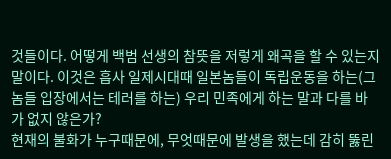것들이다. 어떻게 백범 선생의 참뜻을 저렇게 왜곡을 할 수 있는지 말이다. 이것은 흡사 일제시대때 일본놈들이 독립운동을 하는(그 놈들 입장에서는 테러를 하는) 우리 민족에게 하는 말과 다를 바가 없지 않은가?
현재의 불화가 누구때문에, 무엇때문에 발생을 했는데 감히 뚫린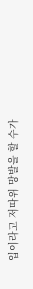입이라고 저따위 망발을 할 수가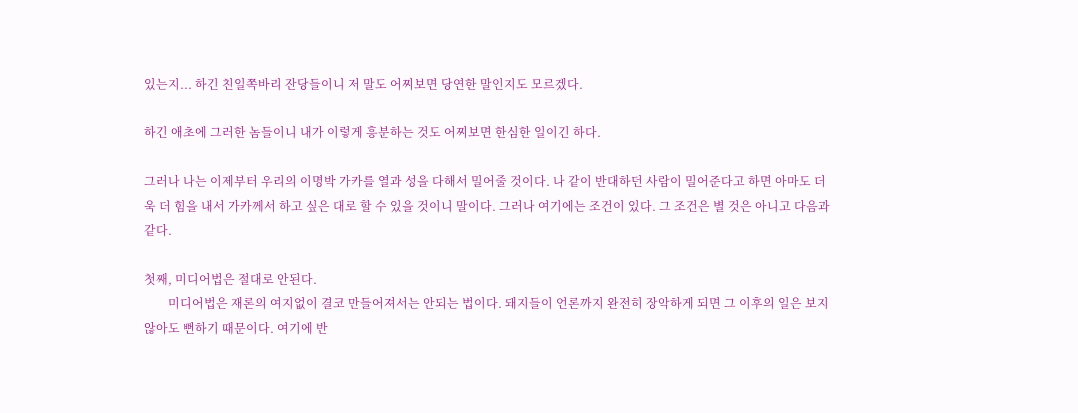있는지... 하긴 친일쪽바리 잔당들이니 저 말도 어찌보면 당연한 말인지도 모르겠다.

하긴 애초에 그러한 놈들이니 내가 이렇게 흥분하는 것도 어찌보면 한심한 일이긴 하다.

그러나 나는 이제부터 우리의 이명박 가카를 열과 성을 다해서 밀어줄 것이다. 나 같이 반대하던 사람이 밀어준다고 하면 아마도 더욱 더 힘을 내서 가카께서 하고 싶은 대로 할 수 있을 것이니 말이다. 그러나 여기에는 조건이 있다. 그 조건은 별 것은 아니고 다음과 같다.

첫째, 미디어법은 절대로 안된다.
        미디어법은 재론의 여지없이 결코 만들어져서는 안되는 법이다. 돼지들이 언론까지 완전히 장악하게 되면 그 이후의 일은 보지 않아도 뻔하기 때문이다. 여기에 반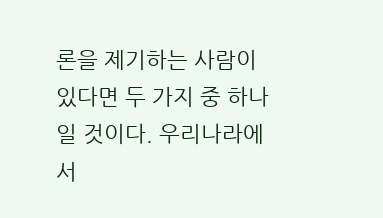론을 제기하는 사람이 있다면 두 가지 중 하나일 것이다. 우리나라에서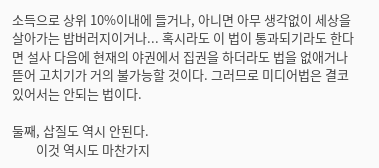소득으로 상위 10%이내에 들거나, 아니면 아무 생각없이 세상을 살아가는 밥버러지이거나... 혹시라도 이 법이 통과되기라도 한다면 설사 다음에 현재의 야권에서 집권을 하더라도 법을 없애거나 뜯어 고치기가 거의 불가능할 것이다. 그러므로 미디어법은 결코 있어서는 안되는 법이다.

둘째, 삽질도 역시 안된다.
        이것 역시도 마찬가지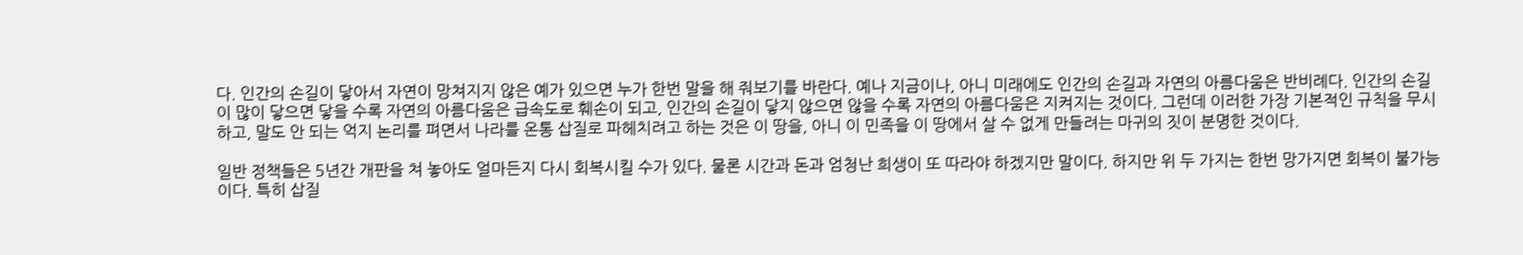다. 인간의 손길이 닿아서 자연이 망쳐지지 않은 예가 있으면 누가 한번 말을 해 줘보기를 바란다. 예나 지금이나, 아니 미래에도 인간의 손길과 자연의 아름다움은 반비례다. 인간의 손길이 많이 닿으면 닿을 수록 자연의 아름다움은 급속도로 훼손이 되고, 인간의 손길이 닿지 않으면 않을 수록 자연의 아름다움은 지켜지는 것이다. 그런데 이러한 가장 기본적인 규칙을 무시하고, 말도 안 되는 억지 논리를 펴면서 나라를 온통 삽질로 파헤치려고 하는 것은 이 땅을, 아니 이 민족을 이 땅에서 살 수 없게 만들려는 마귀의 짓이 분명한 것이다.

일반 정책들은 5년간 개판을 쳐 놓아도 얼마든지 다시 회복시킬 수가 있다. 물론 시간과 돈과 엄청난 희생이 또 따라야 하겠지만 말이다. 하지만 위 두 가지는 한번 망가지면 회복이 불가능이다. 특히 삽질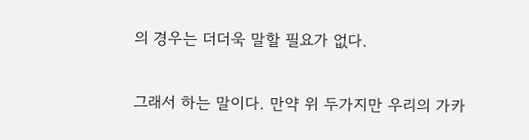의 경우는 더더욱 말할 필요가 없다.

그래서 하는 말이다. 만약 위 두가지만 우리의 가카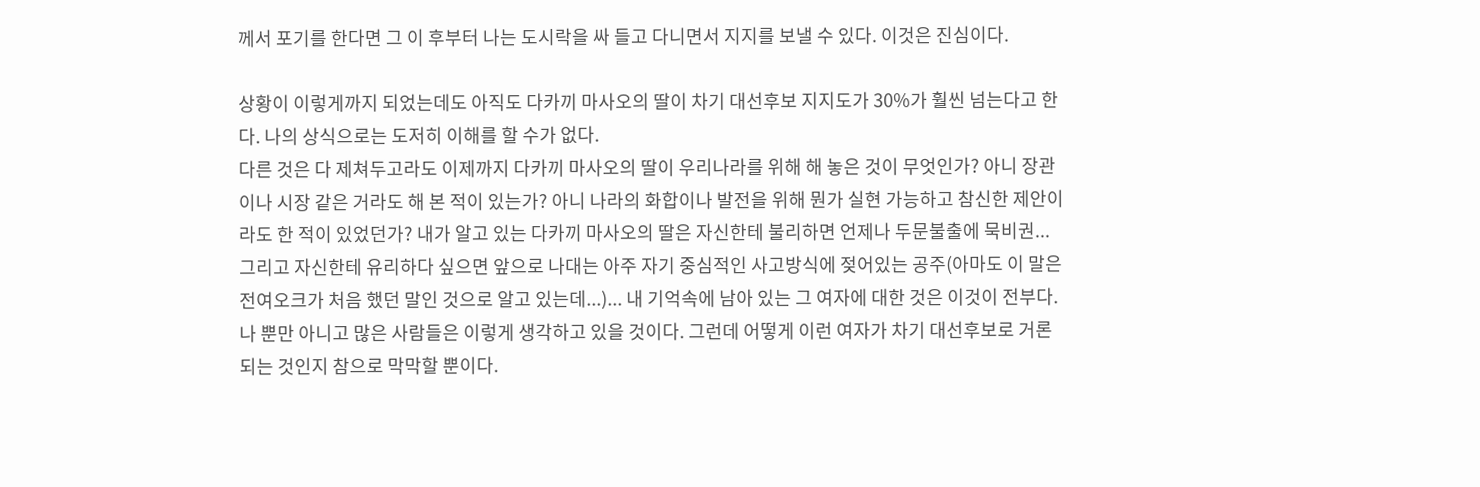께서 포기를 한다면 그 이 후부터 나는 도시락을 싸 들고 다니면서 지지를 보낼 수 있다. 이것은 진심이다.

상황이 이렇게까지 되었는데도 아직도 다카끼 마사오의 딸이 차기 대선후보 지지도가 30%가 훨씬 넘는다고 한다. 나의 상식으로는 도저히 이해를 할 수가 없다.
다른 것은 다 제쳐두고라도 이제까지 다카끼 마사오의 딸이 우리나라를 위해 해 놓은 것이 무엇인가? 아니 장관이나 시장 같은 거라도 해 본 적이 있는가? 아니 나라의 화합이나 발전을 위해 뭔가 실현 가능하고 참신한 제안이라도 한 적이 있었던가? 내가 알고 있는 다카끼 마사오의 딸은 자신한테 불리하면 언제나 두문불출에 묵비권... 그리고 자신한테 유리하다 싶으면 앞으로 나대는 아주 자기 중심적인 사고방식에 젖어있는 공주(아마도 이 말은 전여오크가 처음 했던 말인 것으로 알고 있는데...)... 내 기억속에 남아 있는 그 여자에 대한 것은 이것이 전부다. 나 뿐만 아니고 많은 사람들은 이렇게 생각하고 있을 것이다. 그런데 어떻게 이런 여자가 차기 대선후보로 거론 되는 것인지 참으로 막막할 뿐이다.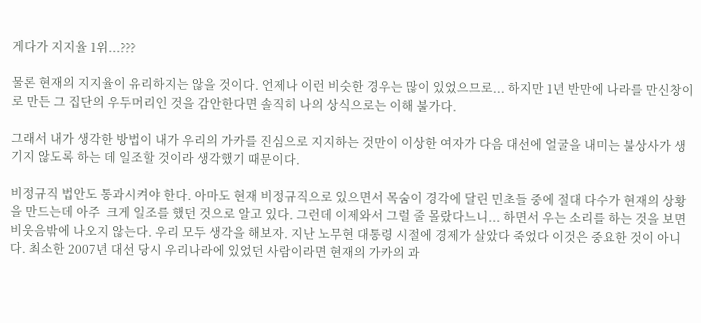게다가 지지율 1위...???

물론 현재의 지지율이 유리하지는 않을 것이다. 언제나 이런 비슷한 경우는 많이 있었으므로... 하지만 1년 반만에 나라를 만신창이로 만든 그 집단의 우두머리인 것을 감안한다면 솔직히 나의 상식으로는 이해 불가다.

그래서 내가 생각한 방법이 내가 우리의 가카를 진심으로 지지하는 것만이 이상한 여자가 다음 대선에 얼굴을 내미는 불상사가 생기지 않도록 하는 데 일조할 것이라 생각했기 때문이다.

비정규직 법안도 통과시켜야 한다. 아마도 현재 비정규직으로 있으면서 목숨이 경각에 달린 민초들 중에 절대 다수가 현재의 상황을 만드는데 아주  크게 일조를 했던 것으로 알고 있다. 그런데 이제와서 그럴 줄 몰랐다느니... 하면서 우는 소리를 하는 것을 보면 비웃음밖에 나오지 않는다. 우리 모두 생각을 해보자. 지난 노무현 대통령 시절에 경제가 살았다 죽었다 이것은 중요한 것이 아니다. 최소한 2007년 대선 당시 우리나라에 있었던 사람이라면 현재의 가카의 과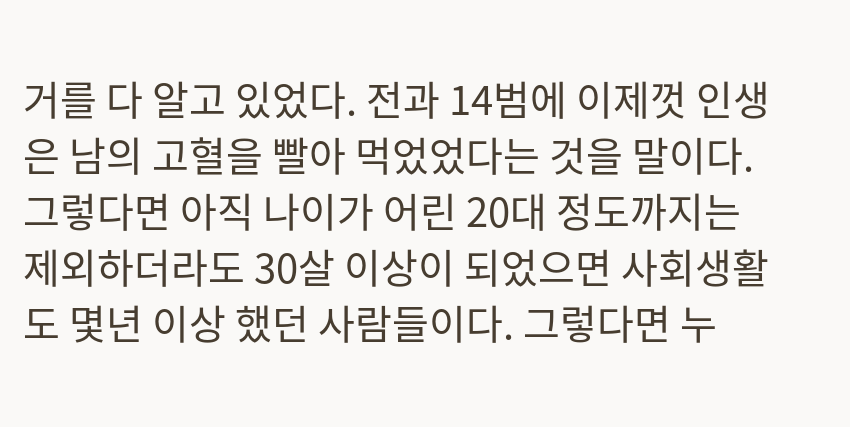거를 다 알고 있었다. 전과 14범에 이제껏 인생은 남의 고혈을 빨아 먹었었다는 것을 말이다. 그렇다면 아직 나이가 어린 20대 정도까지는 제외하더라도 30살 이상이 되었으면 사회생활도 몇년 이상 했던 사람들이다. 그렇다면 누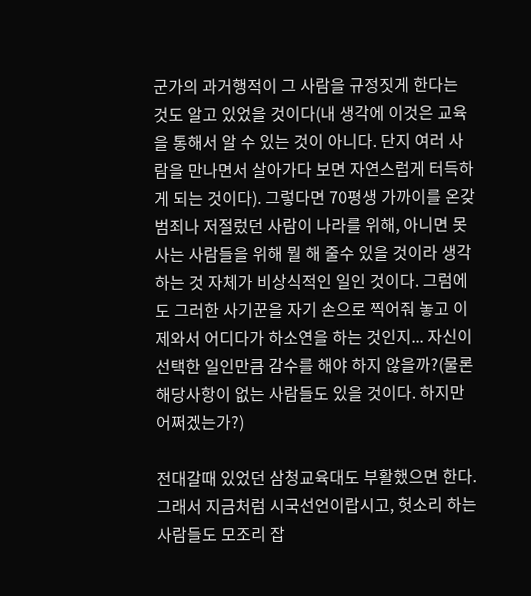군가의 과거행적이 그 사람을 규정짓게 한다는 것도 알고 있었을 것이다(내 생각에 이것은 교육을 통해서 알 수 있는 것이 아니다. 단지 여러 사람을 만나면서 살아가다 보면 자연스럽게 터득하게 되는 것이다). 그렇다면 70평생 가까이를 온갖 범죄나 저절렀던 사람이 나라를 위해, 아니면 못 사는 사람들을 위해 뭘 해 줄수 있을 것이라 생각하는 것 자체가 비상식적인 일인 것이다. 그럼에도 그러한 사기꾼을 자기 손으로 찍어줘 놓고 이제와서 어디다가 하소연을 하는 것인지... 자신이 선택한 일인만큼 감수를 해야 하지 않을까?(물론 해당사항이 없는 사람들도 있을 것이다. 하지만 어쩌겠는가?)

전대갈때 있었던 삼청교육대도 부활했으면 한다. 그래서 지금처럼 시국선언이랍시고, 헛소리 하는 사람들도 모조리 잡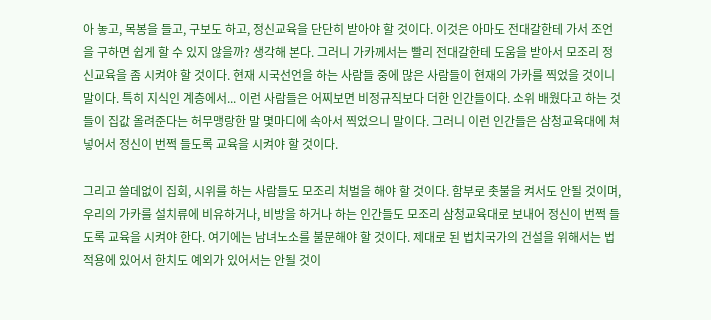아 놓고, 목봉을 들고, 구보도 하고, 정신교육을 단단히 받아야 할 것이다. 이것은 아마도 전대갈한테 가서 조언을 구하면 쉽게 할 수 있지 않을까? 생각해 본다. 그러니 가카께서는 빨리 전대갈한테 도움을 받아서 모조리 정신교육을 좀 시켜야 할 것이다. 현재 시국선언을 하는 사람들 중에 많은 사람들이 현재의 가카를 찍었을 것이니 말이다. 특히 지식인 계층에서... 이런 사람들은 어찌보면 비정규직보다 더한 인간들이다. 소위 배웠다고 하는 것들이 집값 올려준다는 허무맹랑한 말 몇마디에 속아서 찍었으니 말이다. 그러니 이런 인간들은 삼청교육대에 쳐 넣어서 정신이 번쩍 들도록 교육을 시켜야 할 것이다.

그리고 쓸데없이 집회, 시위를 하는 사람들도 모조리 처벌을 해야 할 것이다. 함부로 촛불을 켜서도 안될 것이며, 우리의 가카를 설치류에 비유하거나, 비방을 하거나 하는 인간들도 모조리 삼청교육대로 보내어 정신이 번쩍 들도록 교육을 시켜야 한다. 여기에는 남녀노소를 불문해야 할 것이다. 제대로 된 법치국가의 건설을 위해서는 법 적용에 있어서 한치도 예외가 있어서는 안될 것이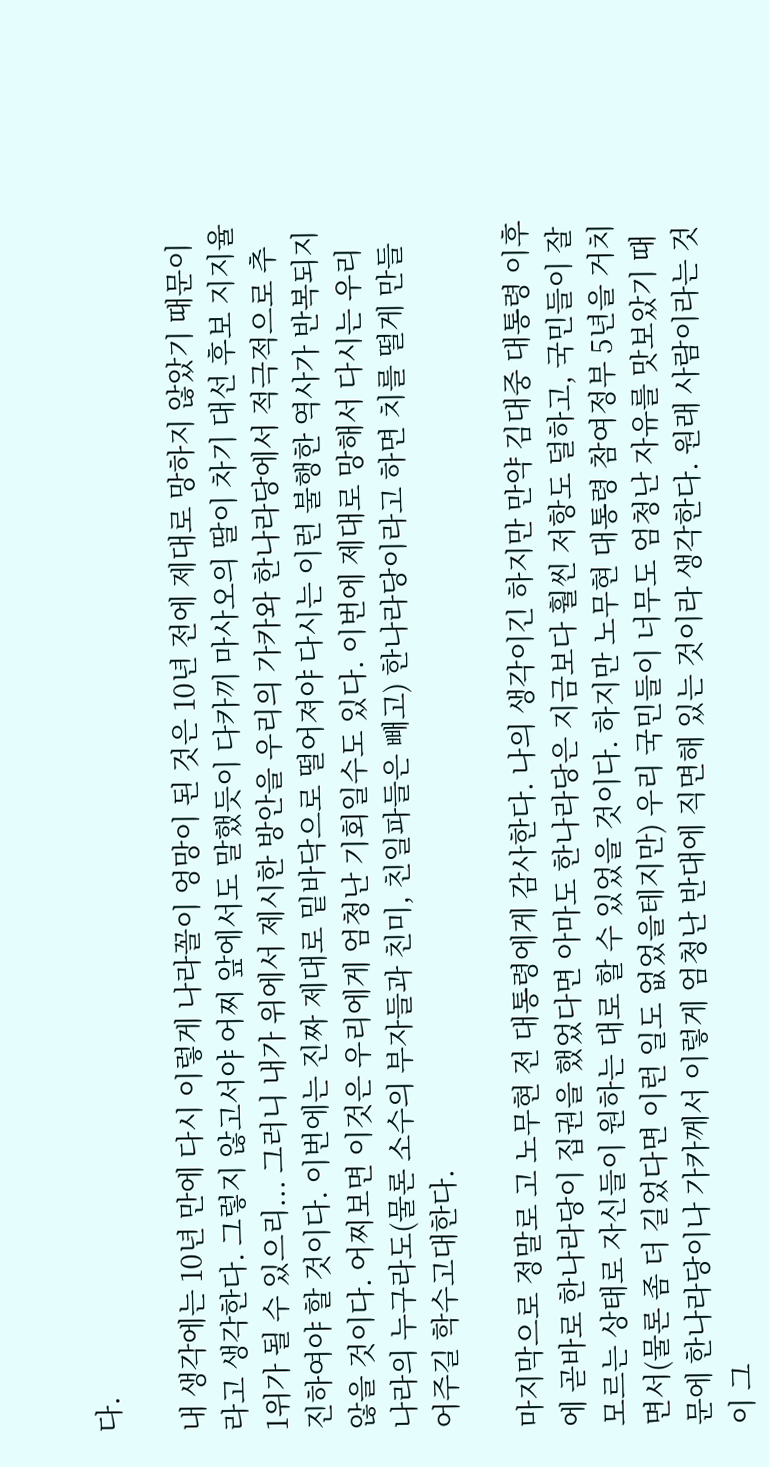다.

내 생각에는 10년 만에 다시 이렇게 나라꼴이 엉망이 된 것은 10년 전에 제대로 망하지 않았기 때문이라고 생각한다. 그렇지 않고서야 어찌 앞에서도 말했듯이 다카끼 마사오의 딸이 차기 대선 후보 지지율 1위가 될 수 있으리... 그러니 내가 위에서 제시한 방안을 우리의 가카와 한나라당에서 적극적으로 추진하여야 할 것이다. 이번에는 진짜 제대로 밑바닥으로 떨어져야 다시는 이런 불행한 역사가 반복되지 않을 것이다. 어찌보면 이것은 우리에게 엄청난 기회일수도 있다. 이번에 제대로 망해서 다시는 우리나라의 누구라도(물론 소수의 부자들과 친미, 친일파들은 빼고) 한나라당이라고 하면 치를 떨게 만들어주길 학수고대한다.

마지막으로 정말로 고 노무현 전 대통령에게 감사한다. 나의 생각이긴 하지만 만약 김대중 대통령 이후에 곧바로 한나라당이 집권을 했었다면 아마도 한나라당은 지금보다 훨씬 저항도 덜하고, 국민들이 잘 모르는 상태로 자신들이 원하는 대로 할 수 있었을 것이다. 하지만 노무현 대통령 참여정부 5년을 거치면서(물론 좀 더 길었다면 이런 일도 없었을테지만) 우리 국민들이 너무도 엄청난 자유를 맛보았기 때문에 한나라당이나 가카께서 이렇게 엄청난 반대에 직면해 있는 것이라 생각한다. 원래 사람이라는 것이 그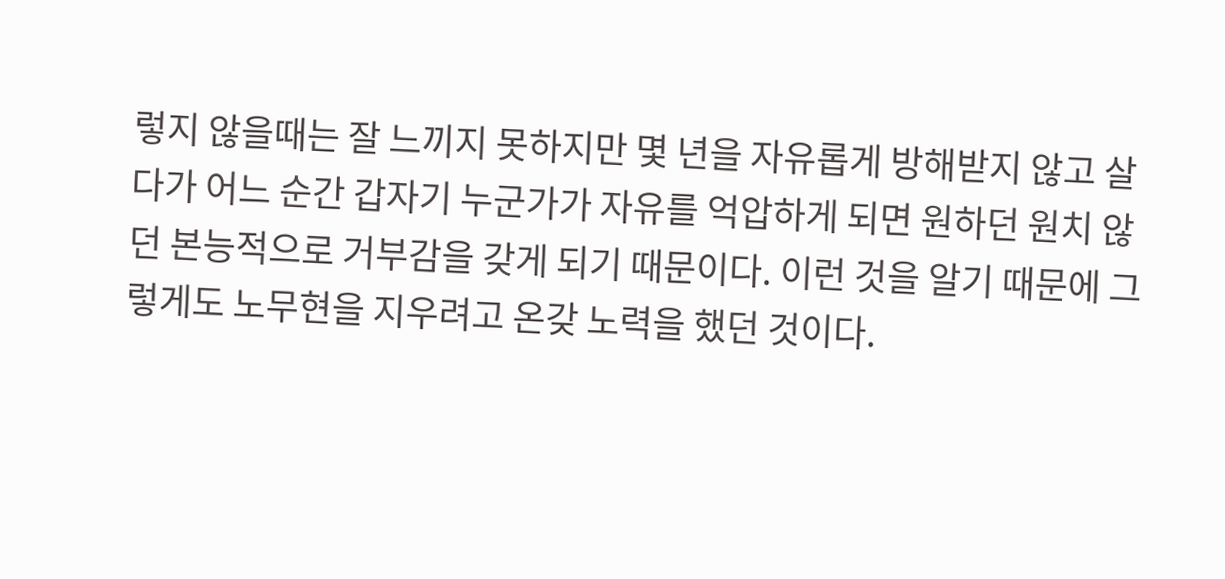렇지 않을때는 잘 느끼지 못하지만 몇 년을 자유롭게 방해받지 않고 살다가 어느 순간 갑자기 누군가가 자유를 억압하게 되면 원하던 원치 않던 본능적으로 거부감을 갖게 되기 때문이다. 이런 것을 알기 때문에 그렇게도 노무현을 지우려고 온갖 노력을 했던 것이다.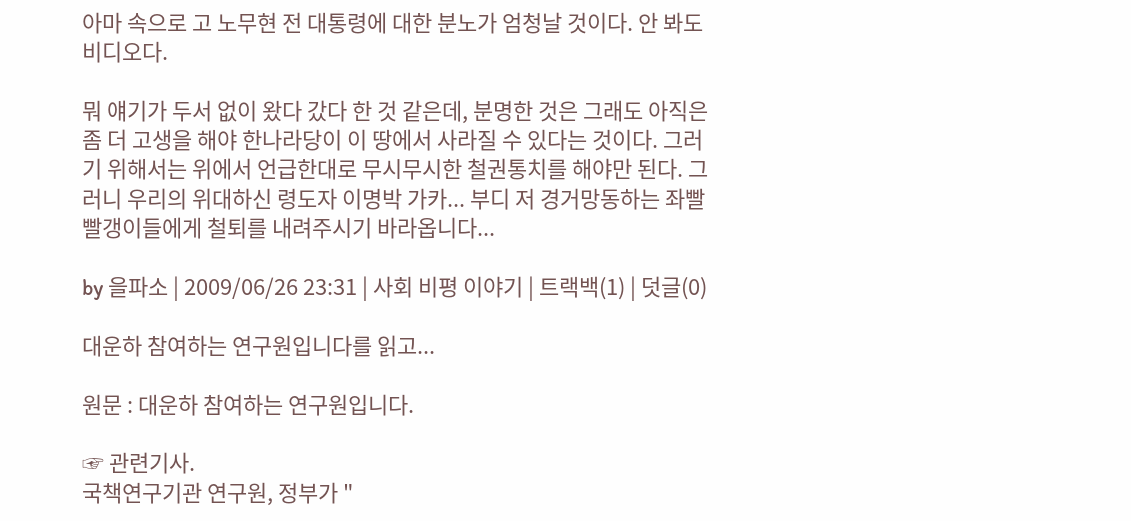아마 속으로 고 노무현 전 대통령에 대한 분노가 엄청날 것이다. 안 봐도 비디오다.

뭐 얘기가 두서 없이 왔다 갔다 한 것 같은데, 분명한 것은 그래도 아직은 좀 더 고생을 해야 한나라당이 이 땅에서 사라질 수 있다는 것이다. 그러기 위해서는 위에서 언급한대로 무시무시한 철권통치를 해야만 된다. 그러니 우리의 위대하신 령도자 이명박 가카... 부디 저 경거망동하는 좌빨 빨갱이들에게 철퇴를 내려주시기 바라옵니다...

by 을파소 | 2009/06/26 23:31 | 사회 비평 이야기 | 트랙백(1) | 덧글(0)

대운하 참여하는 연구원입니다를 읽고...

원문 : 대운하 참여하는 연구원입니다.

☞ 관련기사.
국책연구기관 연구원, 정부가 "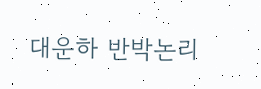대운하 반박논리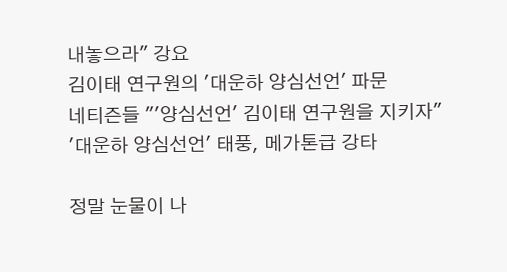내놓으라" 강요
김이태 연구원의 '대운하 양심선언' 파문
네티즌들 "'양심선언' 김이태 연구원을 지키자"
'대운하 양심선언' 태풍, 메가톤급 강타

정말 눈물이 나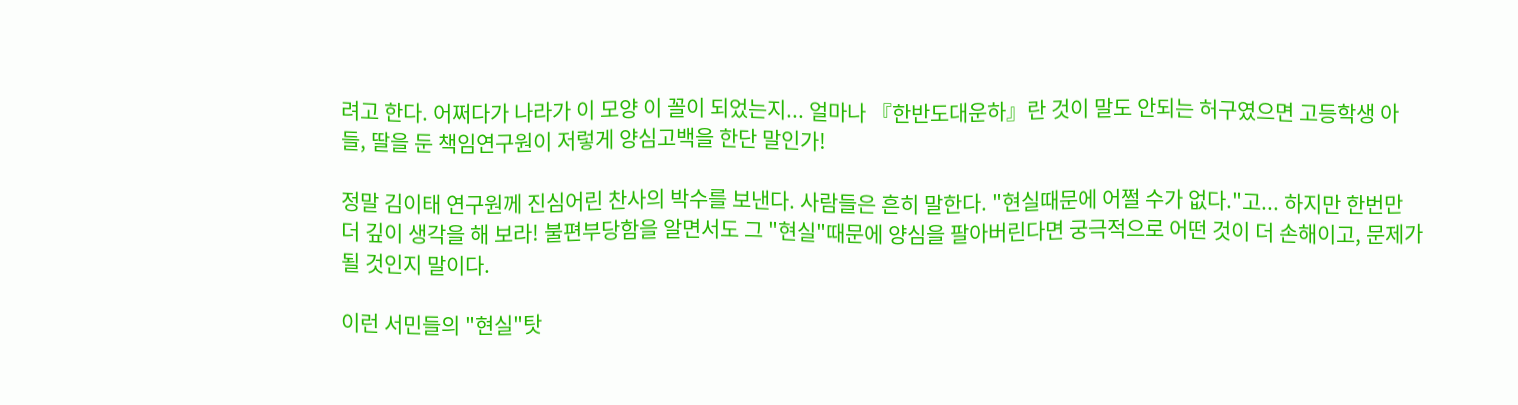려고 한다. 어쩌다가 나라가 이 모양 이 꼴이 되었는지... 얼마나 『한반도대운하』란 것이 말도 안되는 허구였으면 고등학생 아들, 딸을 둔 책임연구원이 저렇게 양심고백을 한단 말인가!

정말 김이태 연구원께 진심어린 찬사의 박수를 보낸다. 사람들은 흔히 말한다. "현실때문에 어쩔 수가 없다."고... 하지만 한번만 더 깊이 생각을 해 보라! 불편부당함을 알면서도 그 "현실"때문에 양심을 팔아버린다면 궁극적으로 어떤 것이 더 손해이고, 문제가 될 것인지 말이다.

이런 서민들의 "현실"탓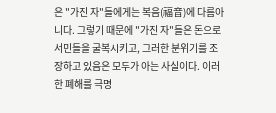은 "가진 자"들에게는 복음(福音)에 다름아니다. 그렇기 때문에 "가진 자"들은 돈으로 서민들을 굴복시키고, 그러한 분위기를 조장하고 있음은 모두가 아는 사실이다. 이러한 폐해를 극명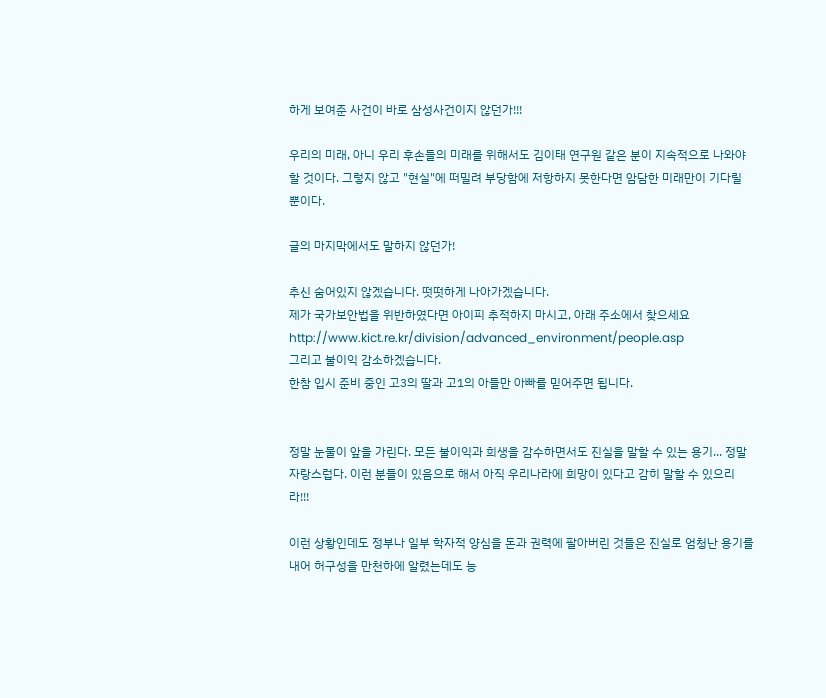하게 보여준 사건이 바로 삼성사건이지 않던가!!!

우리의 미래, 아니 우리 후손들의 미래를 위해서도 김이태 연구원 같은 분이 지속적으로 나와야 할 것이다. 그렇지 않고 "현실"에 떠밀려 부당함에 저항하지 못한다면 암담한 미래만이 기다릴 뿐이다.

글의 마지막에서도 말하지 않던가!

추신 숨어있지 않겠습니다. 떳떳하게 나아가겠습니다.
제가 국가보안법을 위반하였다면 아이피 추적하지 마시고, 아래 주소에서 찾으세요
http://www.kict.re.kr/division/advanced_environment/people.asp
그리고 불이익 감소하겠습니다.
한참 입시 준비 중인 고3의 딸과 고1의 아들만 아빠를 믿어주면 됩니다.


정말 눈물이 앞을 가린다. 모든 불이익과 희생을 감수하면서도 진실을 말할 수 있는 용기... 정말 자랑스럽다. 이런 분들이 있음으로 해서 아직 우리나라에 희망이 있다고 감히 말할 수 있으리라!!!

이런 상황인데도 정부나 일부 학자적 양심을 돈과 권력에 팔아버린 것들은 진실로 엄청난 용기를 내어 허구성을 만천하에 알렸는데도 능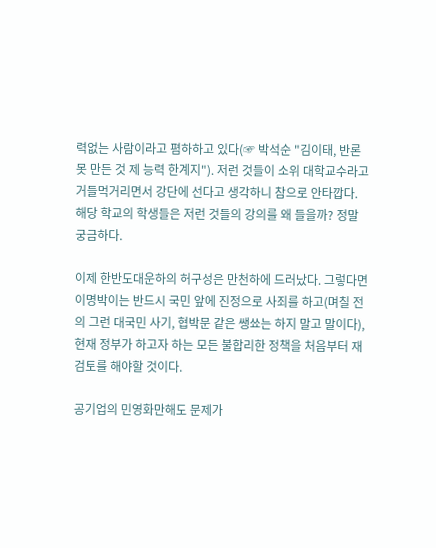력없는 사람이라고 폄하하고 있다(☞ 박석순 "김이태, 반론 못 만든 것 제 능력 한계지"). 저런 것들이 소위 대학교수라고 거들먹거리면서 강단에 선다고 생각하니 참으로 안타깝다. 해당 학교의 학생들은 저런 것들의 강의를 왜 들을까? 정말 궁금하다.

이제 한반도대운하의 허구성은 만천하에 드러났다. 그렇다면 이명박이는 반드시 국민 앞에 진정으로 사죄를 하고(며칠 전의 그런 대국민 사기, 협박문 같은 쌩쑈는 하지 말고 말이다), 현재 정부가 하고자 하는 모든 불합리한 정책을 처음부터 재검토를 해야할 것이다.

공기업의 민영화만해도 문제가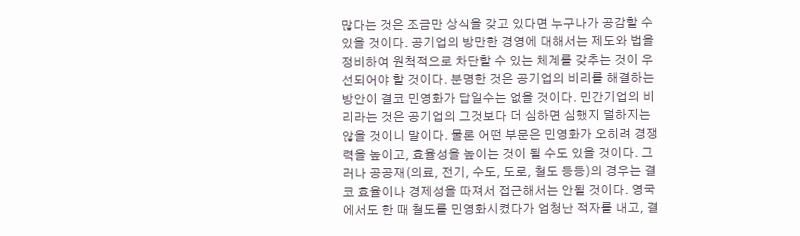많다는 것은 조금만 상식을 갖고 있다면 누구나가 공감할 수 있을 것이다. 공기업의 방만한 경영에 대해서는 제도와 법을 정비하여 원척적으로 차단할 수 있는 체계를 갖추는 것이 우선되어야 할 것이다. 분명한 것은 공기업의 비리를 해결하는 방안이 결코 민영화가 답일수는 없을 것이다. 민간기업의 비리라는 것은 공기업의 그것보다 더 심하면 심했지 덜하지는 않을 것이니 말이다. 물론 어떤 부문은 민영화가 오히려 경쟁력을 높이고, 효율성을 높이는 것이 될 수도 있을 것이다. 그러나 공공재(의료, 전기, 수도, 도로, 철도 등등)의 경우는 결코 효율이나 경제성을 따져서 접근해서는 안될 것이다. 영국에서도 한 때 철도를 민영화시켰다가 엄청난 적자를 내고, 결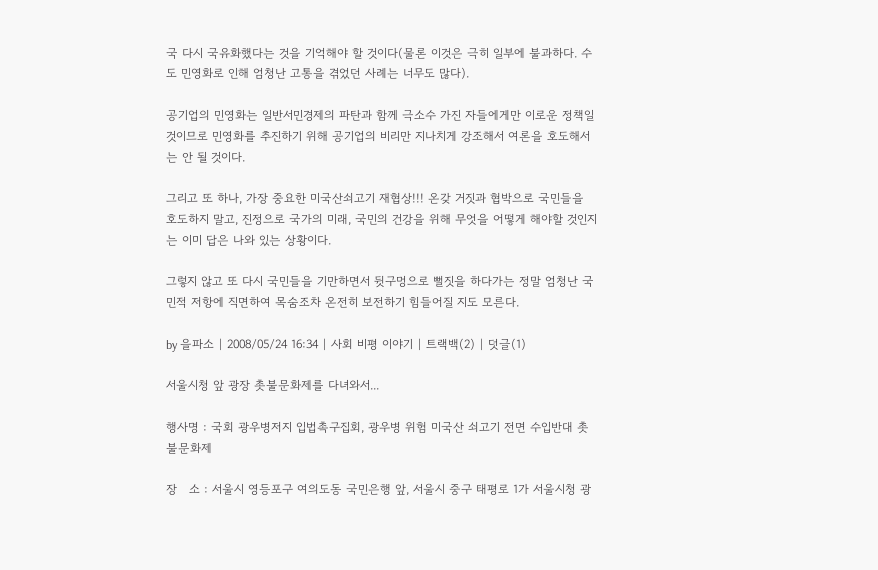국 다시 국유화했다는 것을 기억해야 할 것이다(물론 이것은 극히 일부에 불과하다. 수도 민영화로 인해 엄청난 고통을 겪었던 사례는 너무도 많다).

공기업의 민영화는 일반서민경제의 파탄과 함께 극소수 가진 자들에게만 이로운 정책일 것이므로 민영화를 추진하기 위해 공기업의 비리만 지나치게 강조해서 여론을 호도해서는 안 될 것이다.

그리고 또 하나, 가장 중요한 미국산쇠고기 재협상!!! 온갖 거짓과 협박으로 국민들을 호도하지 말고, 진정으로 국가의 미래, 국민의 건강을 위해 무엇을 어떻게 해야할 것인지는 이미 답은 나와 있는 상황이다.

그렇지 않고 또 다시 국민들을 기만하면서 뒷구멍으로 뻘짓을 하다가는 정말 엄청난 국민적 저항에 직면하여 목숨조차 온전히 보전하기 힘들어질 지도 모른다.

by 을파소 | 2008/05/24 16:34 | 사회 비평 이야기 | 트랙백(2) | 덧글(1)

서울시청 앞 광장 촛불문화제를 다녀와서...

행사명 : 국회 광우병저지 입법촉구집회, 광우병 위험 미국산 쇠고기 전면 수입반대 촛불문화제

장   소 : 서울시 영등포구 여의도동 국민은행 앞, 서울시 중구 태평로 1가 서울시청 광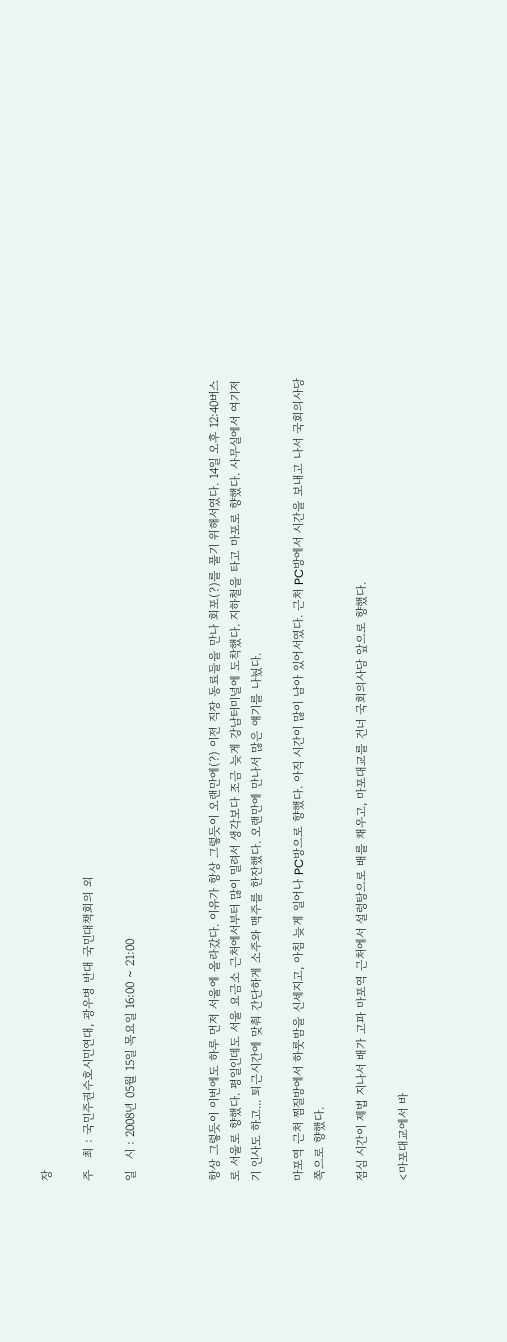장

주   최 : 국민주권수호시민연대, 광우병 반대 국민대책회의 외

일   시 : 2008년 05월 15일 목요일 16:00 ~ 21:00



항상 그렇듯이 이번에도 하루 먼저 서울에 올라갔다. 이유가 항상 그렇듯이 오랜만에(?) 이전 직장 동료들을 만나 회포(?)를 풀기 위해서였다. 14일 오후 12:40버스로 서울로 향했다. 평일인데도 서울 요금소 근처에서부터 많이 밀려서 생각보다 조금 늦게 강남터미널에 도착했다. 지하철을 타고 마포로 향했다. 사무실에서 여기저기 인사도 하고... 퇴근시간에 맞춰 간단하게 소주와 맥주를 한잔했다. 오랜만에 만나서 많은 얘기를 나눴다.

마포역 근처 찜질방에서 하룻밤을 신세지고, 아침 늦게 일어나 PC방으로 향했다. 아직 시간이 많이 남아 있어서였다. 근처 PC방에서 시간을 보내고 나서 국회의사당쪽으로 향했다.

점심 시간이 제법 지나서 배가 고파 마포역 근처에서 설렁탕으로 배를 채우고, 마포대교를 건너 국회의사당 앞으로 향했다.

<마포대교에서 바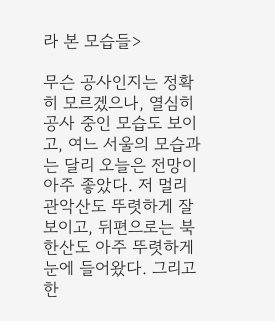라 본 모습들>

무슨 공사인지는 정확히 모르겠으나, 열심히 공사 중인 모습도 보이고, 여느 서울의 모습과는 달리 오늘은 전망이 아주 좋았다. 저 멀리 관악산도 뚜렷하게 잘 보이고, 뒤편으로는 북한산도 아주 뚜렷하게 눈에 들어왔다. 그리고 한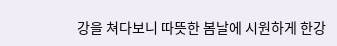강을 쳐다보니 따뜻한 봄날에 시원하게 한강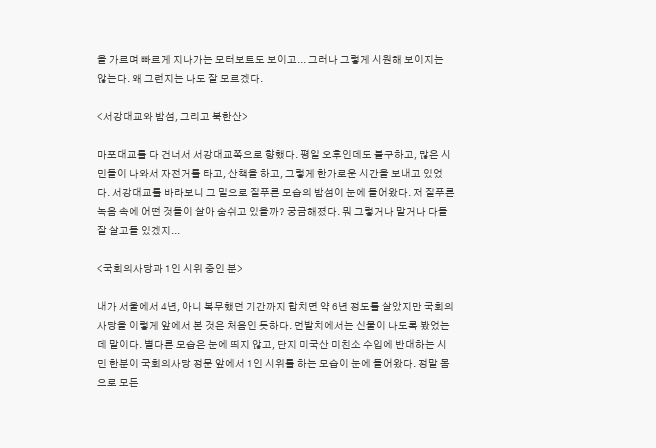을 가르며 빠르게 지나가는 모터보트도 보이고... 그러나 그렇게 시원해 보이지는 않는다. 왜 그런지는 나도 잘 모르겠다.

<서강대교와 밤섬, 그리고 북한산>

마포대교를 다 건너서 서강대교쪽으로 향했다. 평일 오후인데도 불구하고, 많은 시민들이 나와서 자전거를 타고, 산책을 하고, 그렇게 한가로운 시간을 보내고 있었다. 서강대교를 바라보니 그 밑으로 짙푸른 모습의 밤섬이 눈에 들어왔다. 저 짙푸른 녹음 속에 어떤 것들이 살아 숨쉬고 있을까? 궁금해졌다. 뭐 그렇거나 말거나 다들 잘 살고들 있겠지...

<국회의사당과 1인 시위 중인 분>

내가 서울에서 4년, 아니 복무했던 기간까지 합치면 약 6년 정도를 살았지만 국회의사당을 이렇게 앞에서 본 것은 처음인 듯하다. 먼발치에서는 신물이 나도록 봤었는데 말이다. 별다른 모습은 눈에 띄지 않고, 단지 미국산 미친소 수입에 반대하는 시민 한분이 국회의사당 정문 앞에서 1인 시위를 하는 모습이 눈에 들어왔다. 정말 몸으로 모든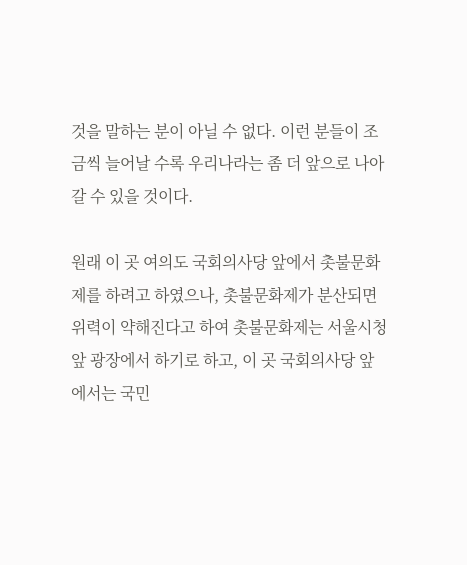것을 말하는 분이 아닐 수 없다. 이런 분들이 조금씩 늘어날 수록 우리나라는 좀 더 앞으로 나아갈 수 있을 것이다.

원래 이 곳 여의도 국회의사당 앞에서 촛불문화제를 하려고 하였으나, 촛불문화제가 분산되면 위력이 약해진다고 하여 촛불문화제는 서울시청 앞 광장에서 하기로 하고, 이 곳 국회의사당 앞에서는 국민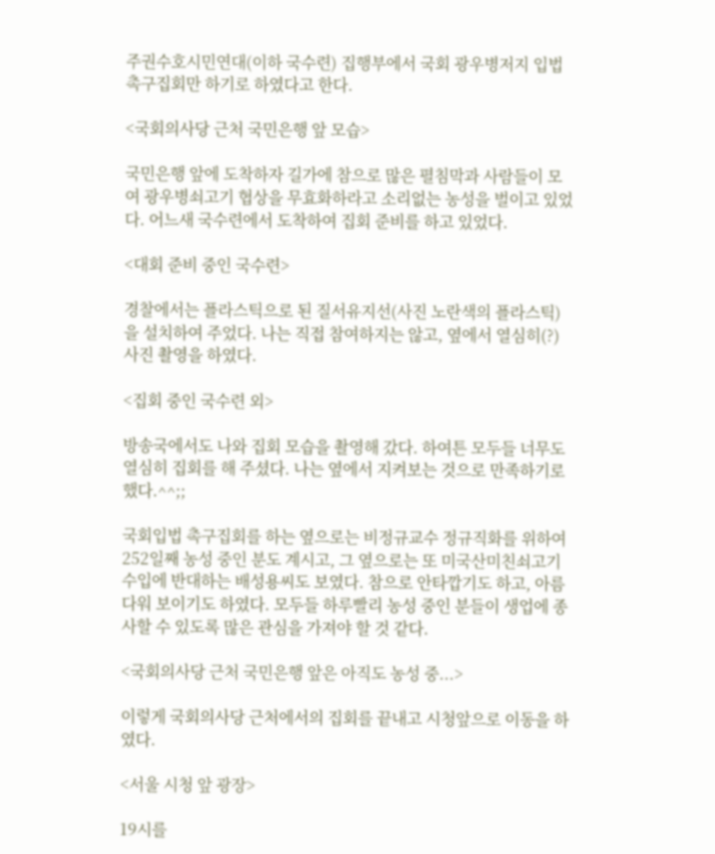주권수호시민연대(이하 국수련) 집행부에서 국회 광우병저지 입법촉구집회만 하기로 하였다고 한다.

<국회의사당 근처 국민은행 앞 모습>

국민은행 앞에 도착하자 길가에 참으로 많은 펼침막과 사람들이 모여 광우병쇠고기 협상을 무효화하라고 소리없는 농성을 벌이고 있었다. 어느새 국수련에서 도착하여 집회 준비를 하고 있었다.

<대회 준비 중인 국수련>

경찰에서는 플라스틱으로 된 질서유지선(사진 노란색의 플라스틱)을 설치하여 주었다. 나는 직접 참여하지는 않고, 옆에서 열심히(?) 사진 촬영을 하였다.

<집회 중인 국수련 외>

방송국에서도 나와 집회 모습을 촬영해 갔다. 하여튼 모두들 너무도 열심히 집회를 해 주셨다. 나는 옆에서 지켜보는 것으로 만족하기로 했다.^^;;

국회입법 촉구집회를 하는 옆으로는 비정규교수 정규직화를 위하여 252일째 농성 중인 분도 계시고, 그 옆으로는 또 미국산미친쇠고기 수입에 반대하는 배성용씨도 보였다. 참으로 안타깝기도 하고, 아름다워 보이기도 하였다. 모두들 하루빨리 농성 중인 분들이 생업에 종사할 수 있도록 많은 관심을 가져야 할 것 같다.

<국회의사당 근처 국민은행 앞은 아직도 농성 중...>

이렇게 국회의사당 근처에서의 집회를 끝내고 시청앞으로 이동을 하였다.

<서울 시청 앞 광장>

19시를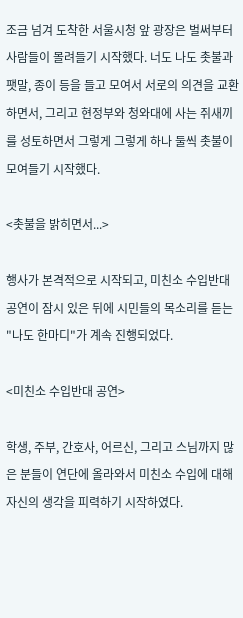조금 넘겨 도착한 서울시청 앞 광장은 벌써부터 사람들이 몰려들기 시작했다. 너도 나도 촛불과 팻말, 종이 등을 들고 모여서 서로의 의견을 교환하면서, 그리고 현정부와 청와대에 사는 쥐새끼를 성토하면서 그렇게 그렇게 하나 둘씩 촛불이 모여들기 시작했다.

<촛불을 밝히면서...>

행사가 본격적으로 시작되고, 미친소 수입반대 공연이 잠시 있은 뒤에 시민들의 목소리를 듣는 "나도 한마디"가 계속 진행되었다.

<미친소 수입반대 공연>

학생, 주부, 간호사, 어르신, 그리고 스님까지 많은 분들이 연단에 올라와서 미친소 수입에 대해 자신의 생각을 피력하기 시작하였다.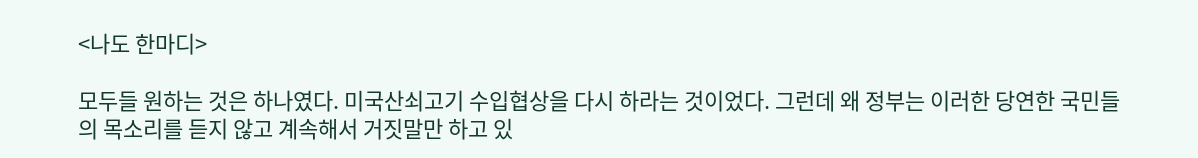<나도 한마디>

모두들 원하는 것은 하나였다. 미국산쇠고기 수입협상을 다시 하라는 것이었다. 그런데 왜 정부는 이러한 당연한 국민들의 목소리를 듣지 않고 계속해서 거짓말만 하고 있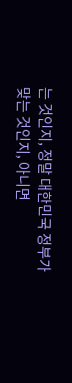는 것인지, 정말 대한민국 정부가 맞는 것인지, 아니면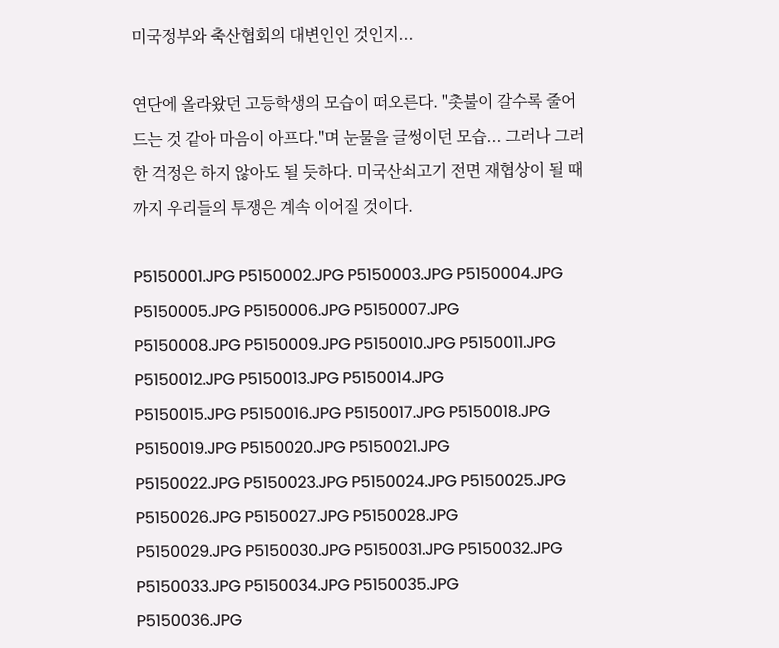미국정부와 축산협회의 대변인인 것인지...

연단에 올라왔던 고등학생의 모습이 떠오른다. "촛불이 갈수록 줄어드는 것 같아 마음이 아프다."며 눈물을 글썽이던 모습... 그러나 그러한 걱정은 하지 않아도 될 듯하다. 미국산쇠고기 전면 재협상이 될 때까지 우리들의 투쟁은 계속 이어질 것이다.

P5150001.JPG P5150002.JPG P5150003.JPG P5150004.JPG P5150005.JPG P5150006.JPG P5150007.JPG
P5150008.JPG P5150009.JPG P5150010.JPG P5150011.JPG P5150012.JPG P5150013.JPG P5150014.JPG
P5150015.JPG P5150016.JPG P5150017.JPG P5150018.JPG P5150019.JPG P5150020.JPG P5150021.JPG
P5150022.JPG P5150023.JPG P5150024.JPG P5150025.JPG P5150026.JPG P5150027.JPG P5150028.JPG
P5150029.JPG P5150030.JPG P5150031.JPG P5150032.JPG P5150033.JPG P5150034.JPG P5150035.JPG
P5150036.JPG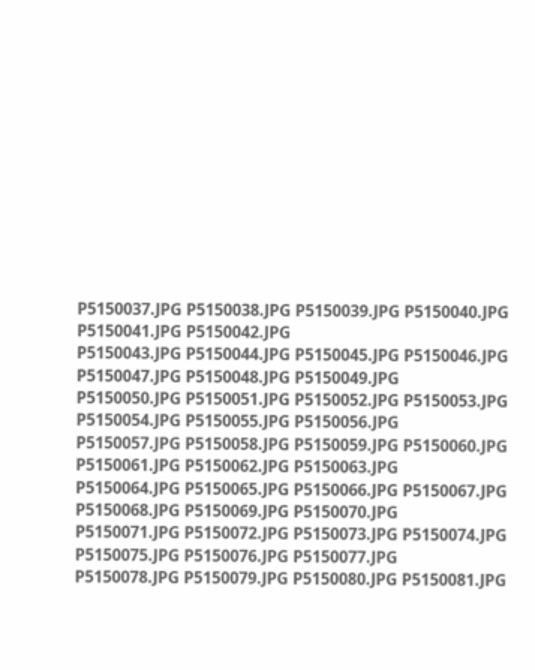P5150037.JPG P5150038.JPG P5150039.JPG P5150040.JPG P5150041.JPG P5150042.JPG
P5150043.JPG P5150044.JPG P5150045.JPG P5150046.JPG P5150047.JPG P5150048.JPG P5150049.JPG
P5150050.JPG P5150051.JPG P5150052.JPG P5150053.JPG P5150054.JPG P5150055.JPG P5150056.JPG
P5150057.JPG P5150058.JPG P5150059.JPG P5150060.JPG P5150061.JPG P5150062.JPG P5150063.JPG
P5150064.JPG P5150065.JPG P5150066.JPG P5150067.JPG P5150068.JPG P5150069.JPG P5150070.JPG
P5150071.JPG P5150072.JPG P5150073.JPG P5150074.JPG P5150075.JPG P5150076.JPG P5150077.JPG
P5150078.JPG P5150079.JPG P5150080.JPG P5150081.JPG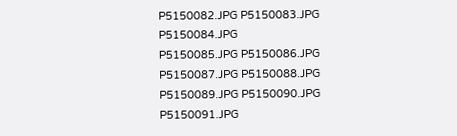P5150082.JPG P5150083.JPG P5150084.JPG
P5150085.JPG P5150086.JPG P5150087.JPG P5150088.JPG P5150089.JPG P5150090.JPG P5150091.JPG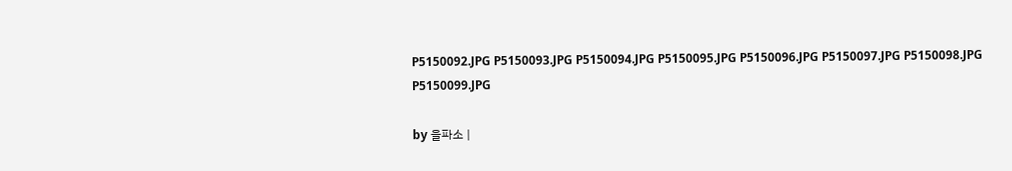P5150092.JPG P5150093.JPG P5150094.JPG P5150095.JPG P5150096.JPG P5150097.JPG P5150098.JPG
P5150099.JPG

by 을파소 |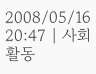2008/05/16 20:47 | 사회 활동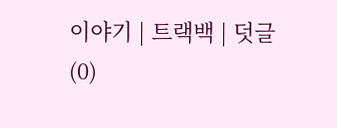이야기 | 트랙백 | 덧글(0)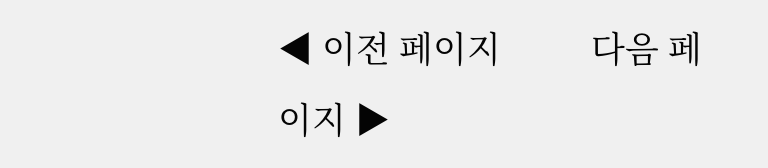◀ 이전 페이지          다음 페이지 ▶